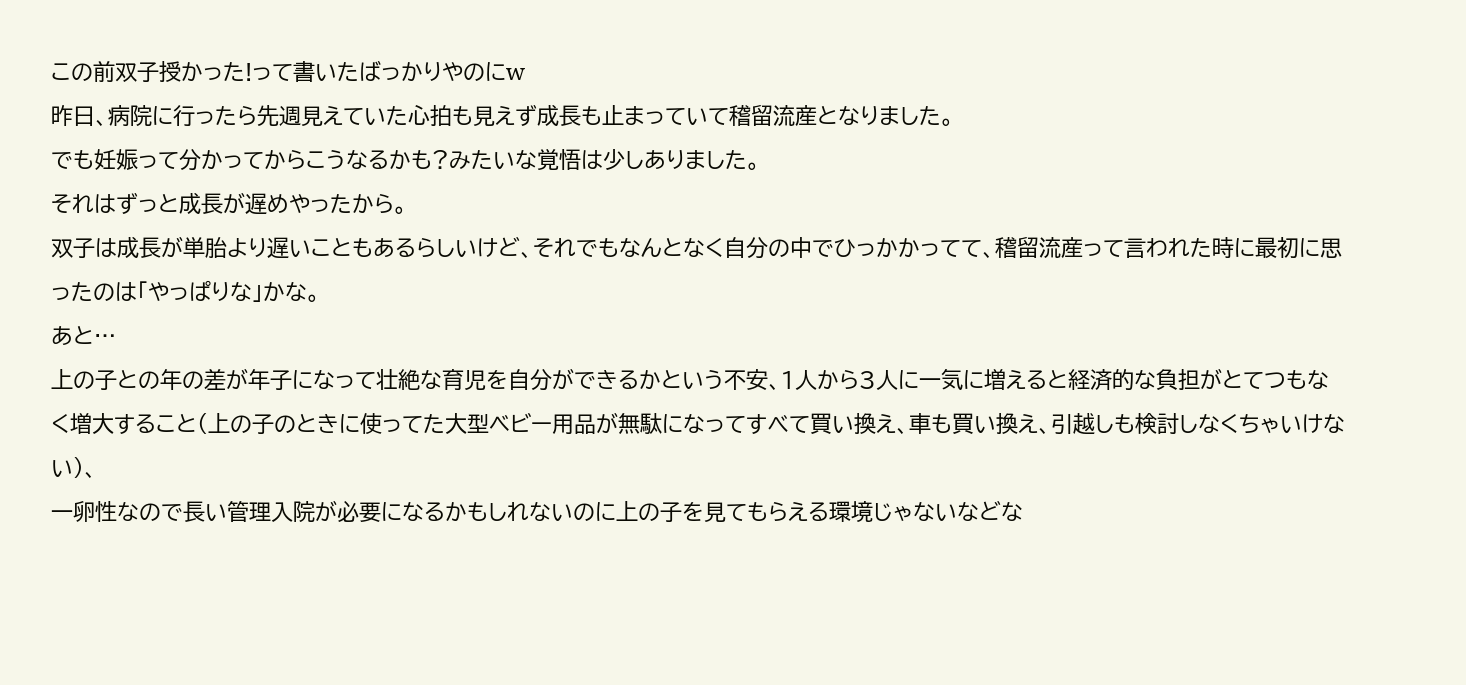この前双子授かった!って書いたばっかりやのにw
昨日、病院に行ったら先週見えていた心拍も見えず成長も止まっていて稽留流産となりました。
でも妊娠って分かってからこうなるかも?みたいな覚悟は少しありました。
それはずっと成長が遅めやったから。
双子は成長が単胎より遅いこともあるらしいけど、それでもなんとなく自分の中でひっかかってて、稽留流産って言われた時に最初に思ったのは「やっぱりな」かな。
あと…
上の子との年の差が年子になって壮絶な育児を自分ができるかという不安、1人から3人に一気に増えると経済的な負担がとてつもなく増大すること(上の子のときに使ってた大型ベビー用品が無駄になってすべて買い換え、車も買い換え、引越しも検討しなくちゃいけない)、
一卵性なので長い管理入院が必要になるかもしれないのに上の子を見てもらえる環境じゃないなどな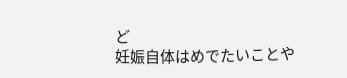ど
妊娠自体はめでたいことや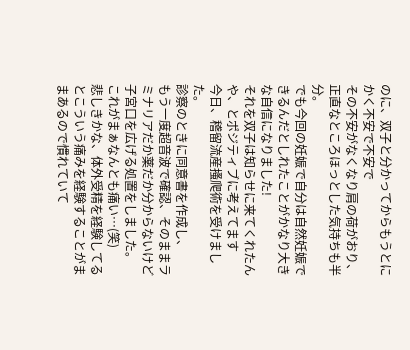のに、双子と分かってからもうとにかく不安で不安で
その不安がなくなり肩の荷がおり、正直なところほっとした気持ちも半分。
でも今回の妊娠で自分は自然妊娠できるんだとしれたことがかなり大きな自信になりました!
それを双子は知らせに来てくれたんや、とポジティブに考えてます
今日、稽留流産搔爬術を受けました。
診察のときに同意書を作成し、
もう一度超音波で確認、そのままラミナリアだか薬だか分からないけど子宮口を広げる処置をしました。
これがまぁなんとも痛い…(笑)
悲しきかな、体外受精を経験してるとこういう痛みを経験することがままあるので慣れていて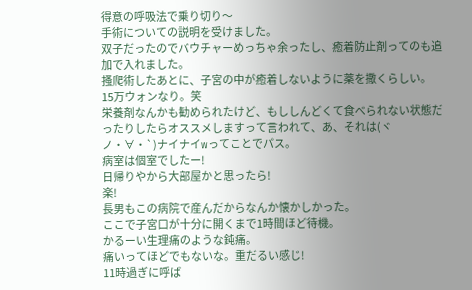得意の呼吸法で乗り切り〜
手術についての説明を受けました。
双子だったのでバウチャーめっちゃ余ったし、癒着防止剤ってのも追加で入れました。
搔爬術したあとに、子宮の中が癒着しないように薬を撒くらしい。
15万ウォンなり。笑
栄養剤なんかも勧められたけど、もししんどくて食べられない状態だったりしたらオススメしますって言われて、あ、それは(ヾノ・∀・`)ナイナイwってことでパス。
病室は個室でしたー!
日帰りやから大部屋かと思ったら!
楽!
長男もこの病院で産んだからなんか懐かしかった。
ここで子宮口が十分に開くまで1時間ほど待機。
かるーい生理痛のような鈍痛。
痛いってほどでもないな。重だるい感じ!
11時過ぎに呼ば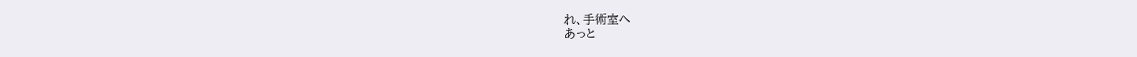れ、手術室へ
あっと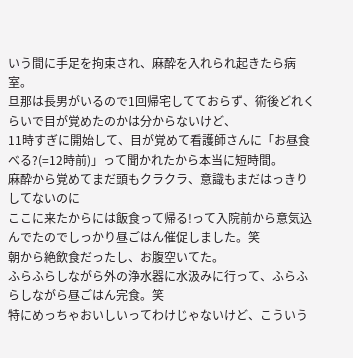いう間に手足を拘束され、麻酔を入れられ起きたら病室。
旦那は長男がいるので1回帰宅してておらず、術後どれくらいで目が覚めたのかは分からないけど、
11時すぎに開始して、目が覚めて看護師さんに「お昼食べる?(=12時前)」って聞かれたから本当に短時間。
麻酔から覚めてまだ頭もクラクラ、意識もまだはっきりしてないのに
ここに来たからには飯食って帰る!って入院前から意気込んでたのでしっかり昼ごはん催促しました。笑
朝から絶飲食だったし、お腹空いてた。
ふらふらしながら外の浄水器に水汲みに行って、ふらふらしながら昼ごはん完食。笑
特にめっちゃおいしいってわけじゃないけど、こういう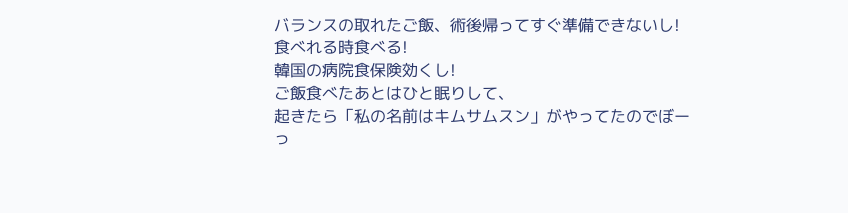バランスの取れたご飯、術後帰ってすぐ準備できないし!
食べれる時食べる!
韓国の病院食保険効くし!
ご飯食べたあとはひと眠りして、
起きたら「私の名前はキムサムスン」がやってたのでぼーっ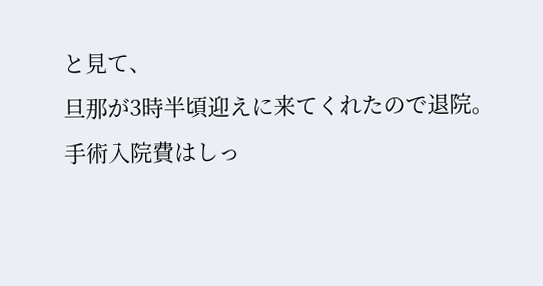と見て、
旦那が3時半頃迎えに来てくれたので退院。
手術入院費はしっ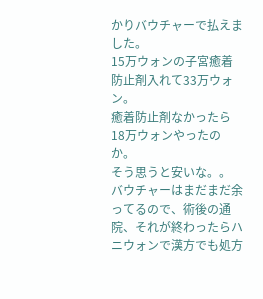かりバウチャーで払えました。
15万ウォンの子宮癒着防止剤入れて33万ウォン。
癒着防止剤なかったら18万ウォンやったのか。
そう思うと安いな。。
バウチャーはまだまだ余ってるので、術後の通院、それが終わったらハニウォンで漢方でも処方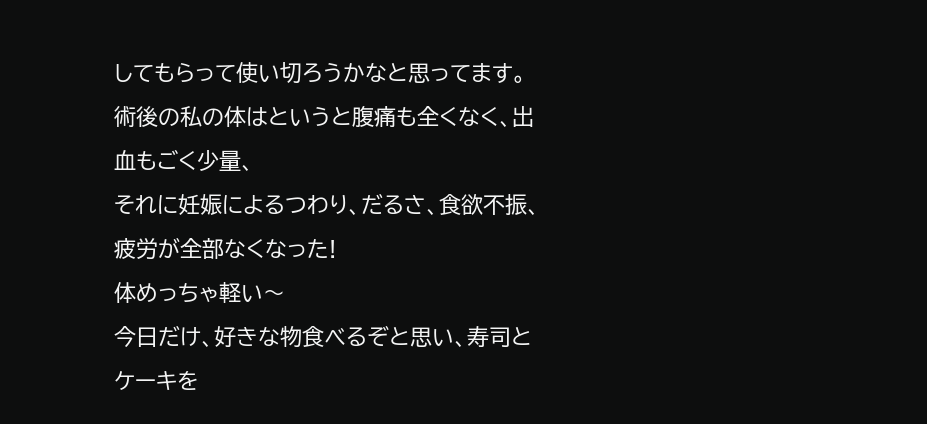してもらって使い切ろうかなと思ってます。
術後の私の体はというと腹痛も全くなく、出血もごく少量、
それに妊娠によるつわり、だるさ、食欲不振、疲労が全部なくなった!
体めっちゃ軽い〜
今日だけ、好きな物食べるぞと思い、寿司とケーキを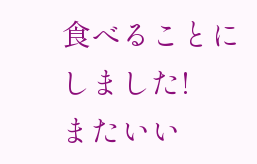食べることにしました!
またいい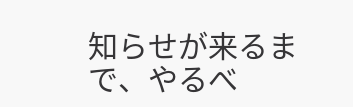知らせが来るまで、やるべ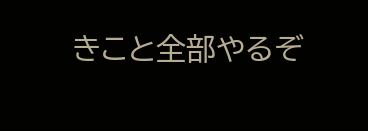きこと全部やるぞ